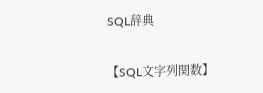SQL辞典

【SQL文字列関数】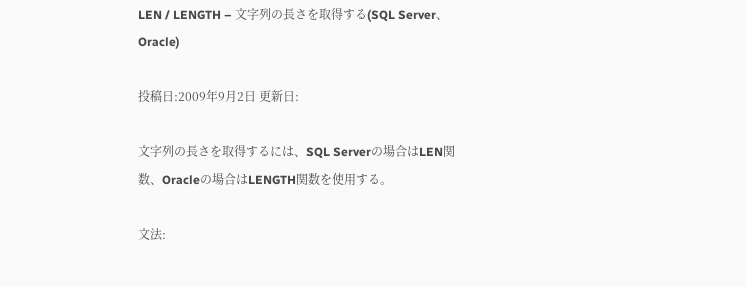LEN / LENGTH – 文字列の長さを取得する(SQL Server、Oracle)

投稿日:2009年9月2日 更新日:

文字列の長さを取得するには、SQL Serverの場合はLEN関数、Oracleの場合はLENGTH関数を使用する。

文法: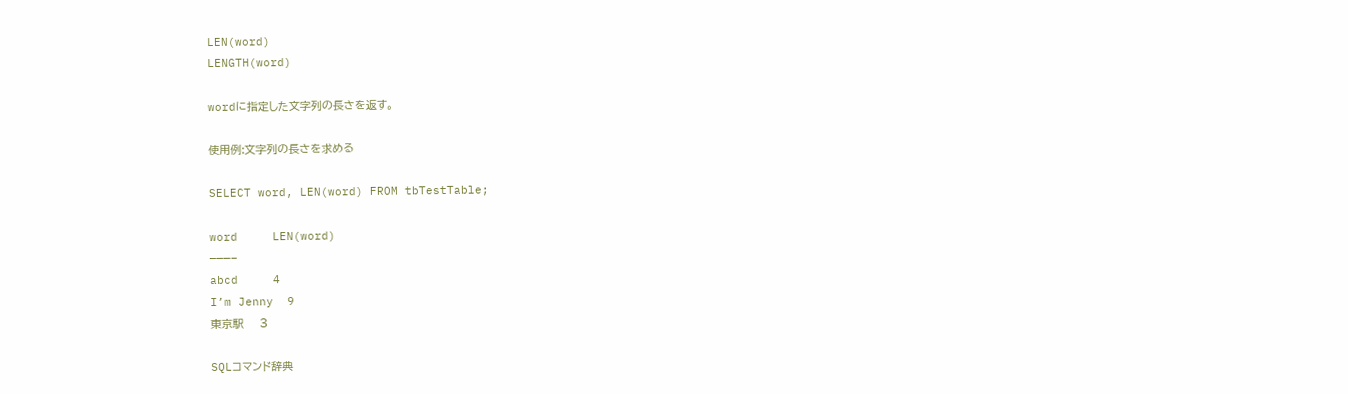LEN(word)
LENGTH(word)

wordに指定した文字列の長さを返す。

使用例:文字列の長さを求める

SELECT word, LEN(word) FROM tbTestTable;

word     LEN(word)
———–
abcd     4
I’m Jenny  9
東京駅    3

SQLコマンド辞典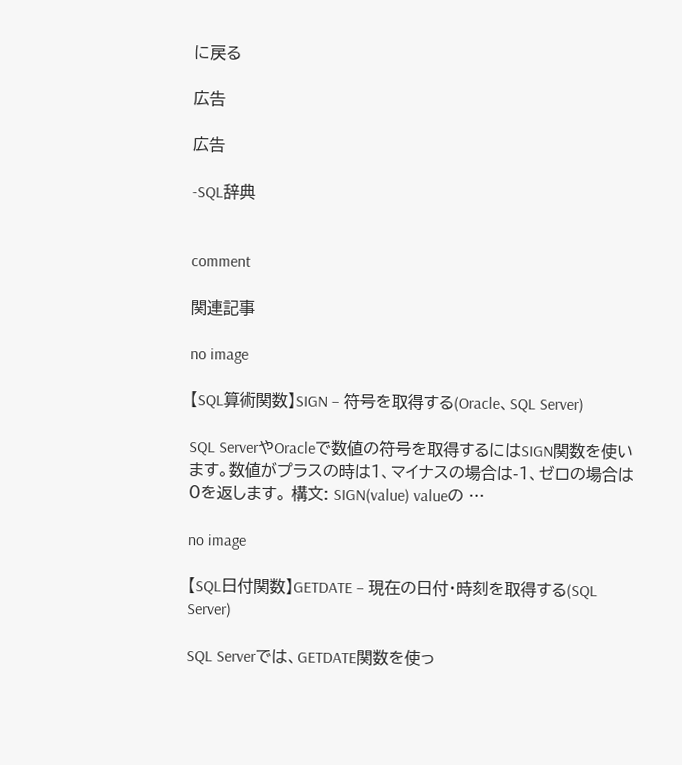に戻る

広告

広告

-SQL辞典


comment

関連記事

no image

【SQL算術関数】SIGN – 符号を取得する(Oracle、SQL Server)

SQL ServerやOracleで数値の符号を取得するにはSIGN関数を使います。数値がプラスの時は1、マイナスの場合は-1、ゼロの場合は0を返します。 構文: SIGN(value) valueの …

no image

【SQL日付関数】GETDATE – 現在の日付・時刻を取得する(SQL Server)

SQL Serverでは、GETDATE関数を使っ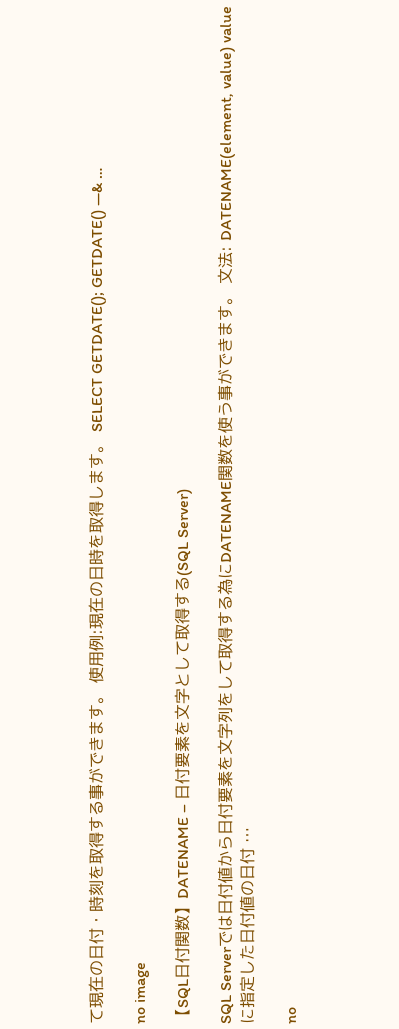て現在の日付・時刻を取得する事ができます。 使用例:現在の日時を取得します。 SELECT GETDATE(); GETDATE() —& …

no image

【SQL日付関数】DATENAME – 日付要素を文字として取得する(SQL Server)

SQL Serverでは日付値から日付要素を文字列をして取得する為にDATENAME関数を使う事ができます。 文法: DATENAME(element, value) valueに指定した日付値の日付 …

no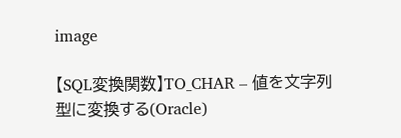image

【SQL変換関数】TO_CHAR – 値を文字列型に変換する(Oracle)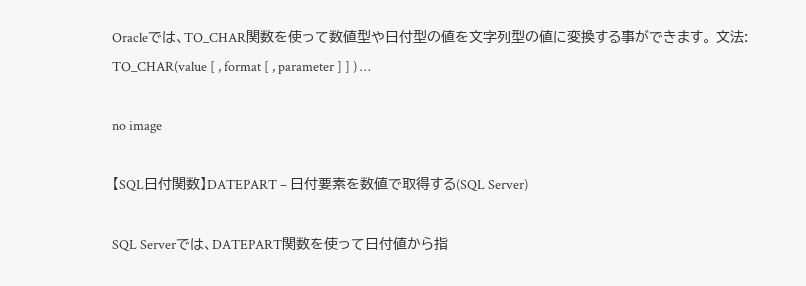Oracleでは、TO_CHAR関数を使って数値型や日付型の値を文字列型の値に変換する事ができます。 文法: TO_CHAR(value [ , format [ , parameter ] ] ) …

no image

【SQL日付関数】DATEPART – 日付要素を数値で取得する(SQL Server)

SQL Serverでは、DATEPART関数を使って日付値から指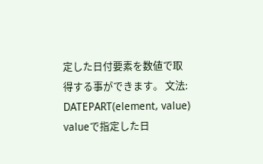定した日付要素を数値で取得する事ができます。 文法: DATEPART(element, value) valueで指定した日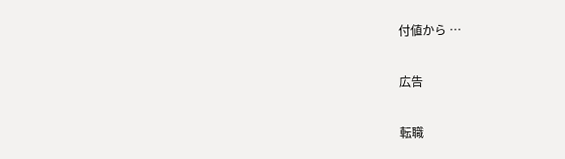付値から …

広告

転職